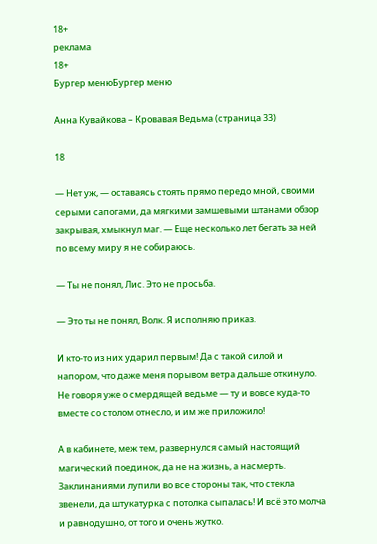18+
реклама
18+
Бургер менюБургер меню

Анна Кувайкова – Кровавая Ведьма (страница 33)

18

— Нет уж, — оставаясь стоять прямо передо мной, своими серыми сапогами, да мягкими замшевыми штанами обзор закрывая, хмыкнул маг. — Еще несколько лет бегать за ней по всему миру я не собираюсь.

— Ты не понял, Лис. Это не просьба.

— Это ты не понял, Волк. Я исполняю приказ.

И кто-то из них ударил первым! Да с такой силой и напором, что даже меня порывом ветра дальше откинуло. Не говоря уже о смердящей ведьме — ту и вовсе куда-то вместе со столом отнесло, и им же приложило!

А в кабинете, меж тем, развернулся самый настоящий магический поединок, да не на жизнь, а насмерть. Заклинаниями лупили во все стороны так, что стекла звенели, да штукатурка с потолка сыпалась! И всё это молча и равнодушно, от того и очень жутко.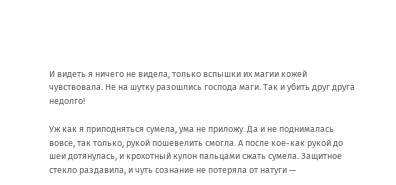И видеть я ничего не видела, только вспышки их магии кожей чувствовала. Не на шутку разошлись господа маги. Так и убить друг друга недолго!

Уж как я приподняться сумела, ума не приложу. Да и не поднималась вовсе, так только, рукой пошевелить смогла. А после кое-как рукой до шеи дотянулась, и крохотный кулон пальцами сжать сумела. Защитное стекло раздавила, и чуть сознание не потеряла от натуги —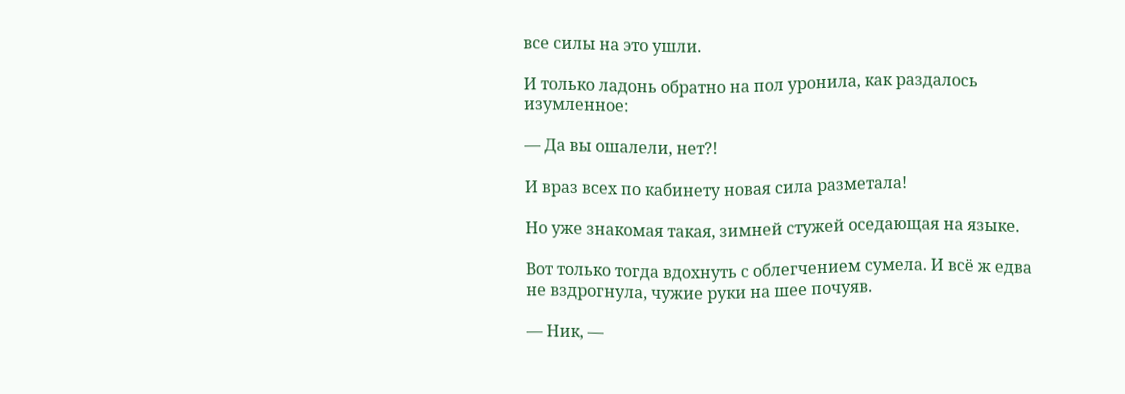все силы на это ушли.

И только ладонь обратно на пол уронила, как раздалось изумленное:

— Да вы ошалели, нет?!

И враз всех по кабинету новая сила разметала!

Но уже знакомая такая, зимней стужей оседающая на языке.

Вот только тогда вдохнуть с облегчением сумела. И всё ж едва не вздрогнула, чужие руки на шее почуяв.

— Ник, —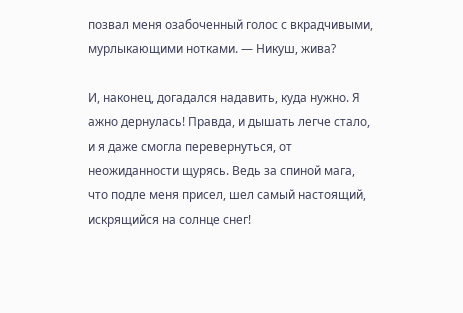позвал меня озабоченный голос с вкрадчивыми, мурлыкающими нотками. — Никуш, жива?

И, наконец, догадался надавить, куда нужно. Я ажно дернулась! Правда, и дышать легче стало, и я даже смогла перевернуться, от неожиданности щурясь. Ведь за спиной мага, что подле меня присел, шел самый настоящий, искрящийся на солнце снег!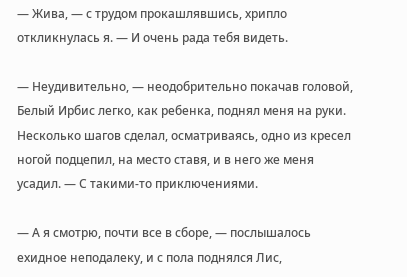— Жива, — с трудом прокашлявшись, хрипло откликнулась я. — И очень рада тебя видеть.

— Неудивительно, — неодобрительно покачав головой, Белый Ирбис легко, как ребенка, поднял меня на руки. Несколько шагов сделал, осматриваясь, одно из кресел ногой подцепил, на место ставя, и в него же меня усадил. — С такими-то приключениями.

— А я смотрю, почти все в сборе, — послышалось ехидное неподалеку, и с пола поднялся Лис,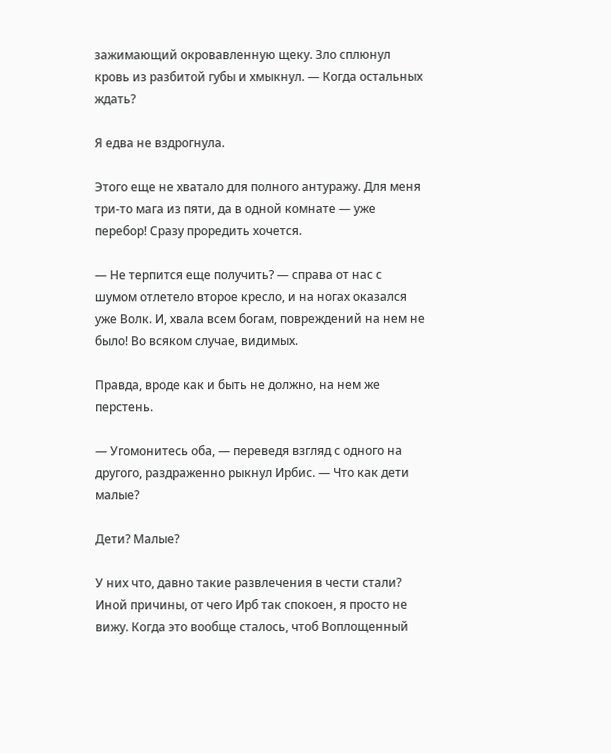зажимающий окровавленную щеку. Зло сплюнул кровь из разбитой губы и хмыкнул. — Когда остальных ждать?

Я едва не вздрогнула.

Этого еще не хватало для полного антуражу. Для меня три-то мага из пяти, да в одной комнате — уже перебор! Сразу проредить хочется.

— Не терпится еще получить? — справа от нас с шумом отлетело второе кресло, и на ногах оказался уже Волк. И, хвала всем богам, повреждений на нем не было! Во всяком случае, видимых.

Правда, вроде как и быть не должно, на нем же перстень.

— Угомонитесь оба, — переведя взгляд с одного на другого, раздраженно рыкнул Ирбис. — Что как дети малые?

Дети? Малые?

У них что, давно такие развлечения в чести стали? Иной причины, от чего Ирб так спокоен, я просто не вижу. Когда это вообще сталось, чтоб Воплощенный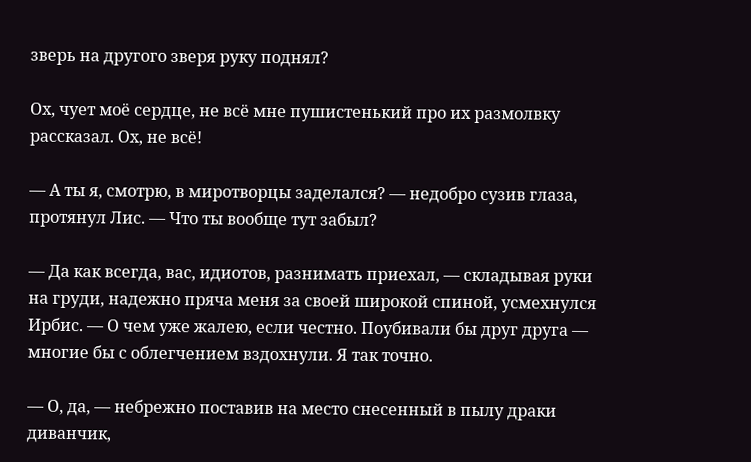зверь на другого зверя руку поднял?

Ох, чует моё сердце, не всё мне пушистенький про их размолвку рассказал. Ох, не всё!

— А ты я, смотрю, в миротворцы заделался? — недобро сузив глаза, протянул Лис. — Что ты вообще тут забыл?

— Да как всегда, вас, идиотов, разнимать приехал, — складывая руки на груди, надежно пряча меня за своей широкой спиной, усмехнулся Ирбис. — О чем уже жалею, если честно. Поубивали бы друг друга — многие бы с облегчением вздохнули. Я так точно.

— О, да, — небрежно поставив на место снесенный в пылу драки диванчик,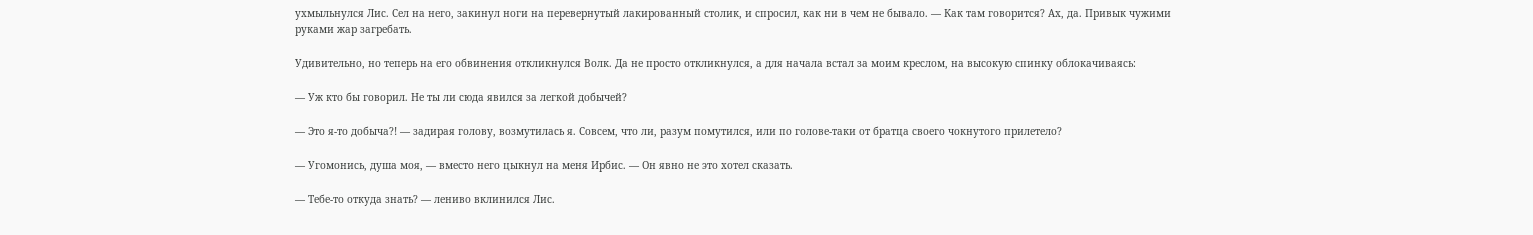ухмыльнулся Лис. Сел на него, закинул ноги на перевернутый лакированный столик, и спросил, как ни в чем не бывало. — Как там говорится? Ах, да. Привык чужими руками жар загребать.

Удивительно, но теперь на его обвинения откликнулся Волк. Да не просто откликнулся, а для начала встал за моим креслом, на высокую спинку облокачиваясь:

— Уж кто бы говорил. Не ты ли сюда явился за легкой добычей?

— Это я-то добыча?! — задирая голову, возмутилась я. Совсем, что ли, разум помутился, или по голове-таки от братца своего чокнутого прилетело?

— Угомонись, душа моя, — вместо него цыкнул на меня Ирбис. — Он явно не это хотел сказать.

— Тебе-то откуда знать? — лениво вклинился Лис.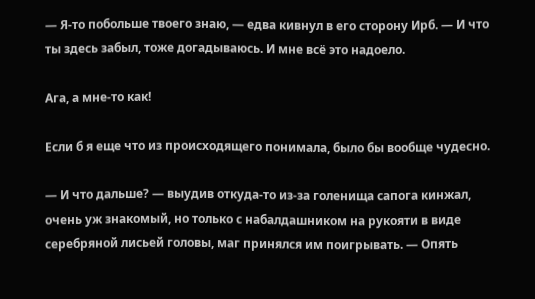— Я-то побольше твоего знаю, — едва кивнул в его сторону Ирб. — И что ты здесь забыл, тоже догадываюсь. И мне всё это надоело.

Ага, а мне-то как!

Если б я еще что из происходящего понимала, было бы вообще чудесно.

— И что дальше? — выудив откуда-то из-за голенища сапога кинжал, очень уж знакомый, но только с набалдашником на рукояти в виде серебряной лисьей головы, маг принялся им поигрывать. — Опять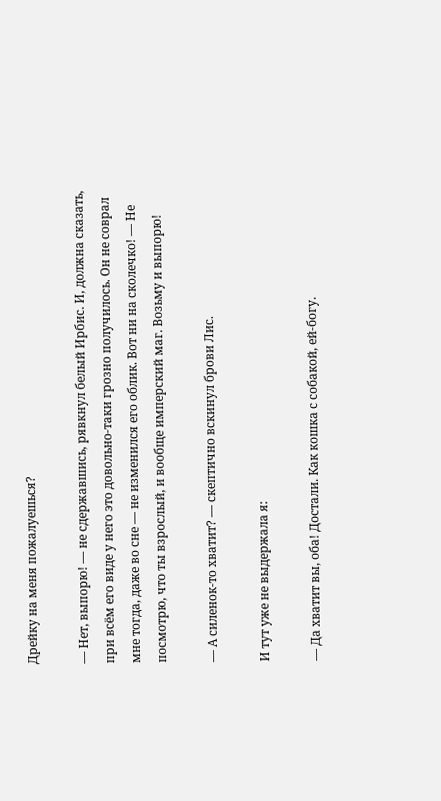Дрейку на меня пожалуешься?

— Нет, выпорю! — не сдержавшись, рявкнул белый Ирбис. И, должна сказать, при всём его виде у него это довольно-таки грозно получилось. Он не соврал мне тогда, даже во сне — не изменился его облик. Вот ни на сколечко! — Не посмотрю, что ты взрослый, и вообще имперский маг. Возьму и выпорю!

— А силенок-то хватит? — скептично вскинул брови Лис.

И тут уже не выдержала я:

— Да хватит вы, оба! Достали. Как кошка с собакой, ей-богу.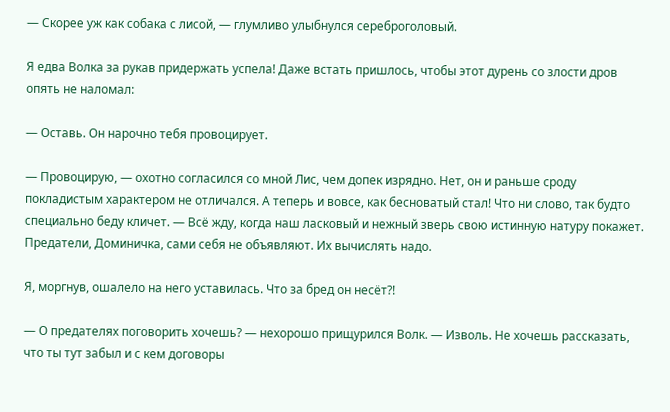— Скорее уж как собака с лисой, — глумливо улыбнулся сереброголовый.

Я едва Волка за рукав придержать успела! Даже встать пришлось, чтобы этот дурень со злости дров опять не наломал:

— Оставь. Он нарочно тебя провоцирует.

— Провоцирую, — охотно согласился со мной Лис, чем допек изрядно. Нет, он и раньше сроду покладистым характером не отличался. А теперь и вовсе, как бесноватый стал! Что ни слово, так будто специально беду кличет. — Всё жду, когда наш ласковый и нежный зверь свою истинную натуру покажет. Предатели, Доминичка, сами себя не объявляют. Их вычислять надо.

Я, моргнув, ошалело на него уставилась. Что за бред он несёт?!

— О предателях поговорить хочешь? — нехорошо прищурился Волк. — Изволь. Не хочешь рассказать, что ты тут забыл и с кем договоры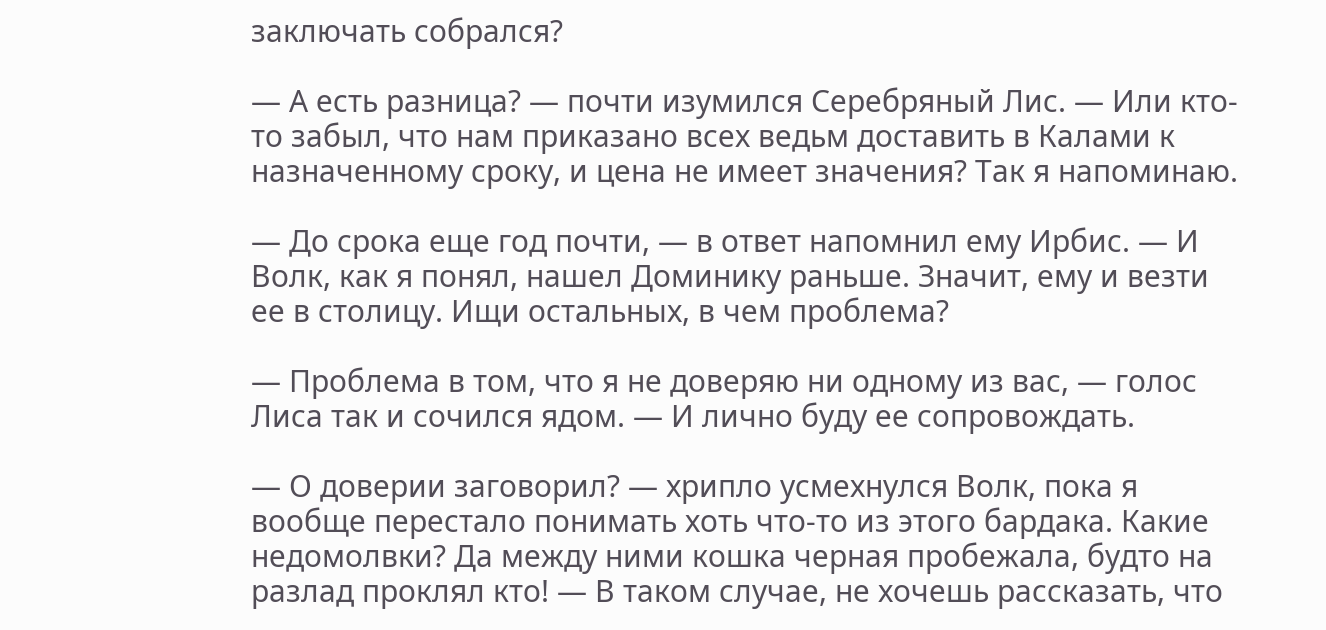заключать собрался?

— А есть разница? — почти изумился Серебряный Лис. — Или кто-то забыл, что нам приказано всех ведьм доставить в Калами к назначенному сроку, и цена не имеет значения? Так я напоминаю.

— До срока еще год почти, — в ответ напомнил ему Ирбис. — И Волк, как я понял, нашел Доминику раньше. Значит, ему и везти ее в столицу. Ищи остальных, в чем проблема?

— Проблема в том, что я не доверяю ни одному из вас, — голос Лиса так и сочился ядом. — И лично буду ее сопровождать.

— О доверии заговорил? — хрипло усмехнулся Волк, пока я вообще перестало понимать хоть что-то из этого бардака. Какие недомолвки? Да между ними кошка черная пробежала, будто на разлад проклял кто! — В таком случае, не хочешь рассказать, что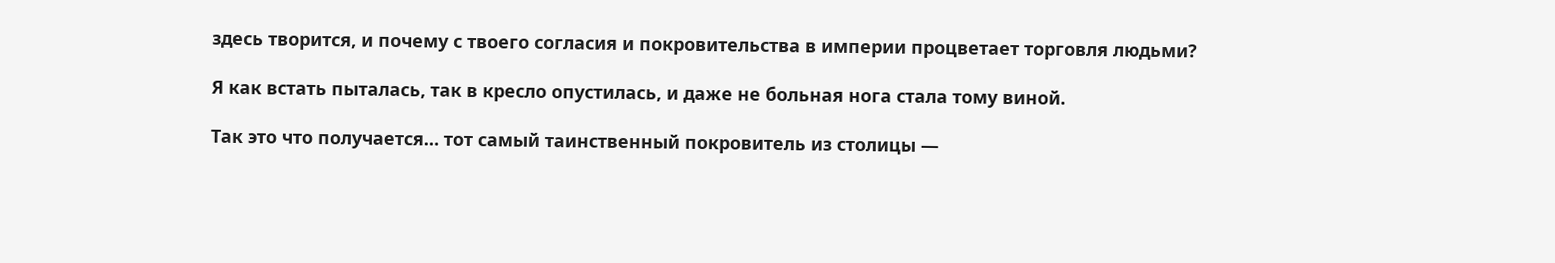здесь творится, и почему с твоего согласия и покровительства в империи процветает торговля людьми?

Я как встать пыталась, так в кресло опустилась, и даже не больная нога стала тому виной.

Так это что получается… тот самый таинственный покровитель из столицы —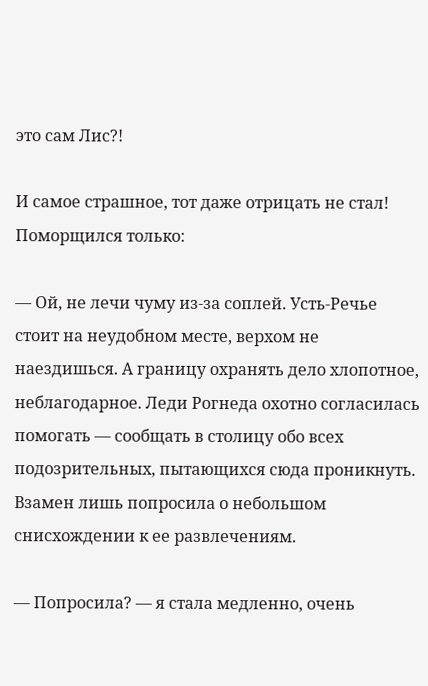это сам Лис?!

И самое страшное, тот даже отрицать не стал! Поморщился только:

— Ой, не лечи чуму из-за соплей. Усть-Речье стоит на неудобном месте, верхом не наездишься. А границу охранять дело хлопотное, неблагодарное. Леди Рогнеда охотно согласилась помогать — сообщать в столицу обо всех подозрительных, пытающихся сюда проникнуть. Взамен лишь попросила о небольшом снисхождении к ее развлечениям.

— Попросила? — я стала медленно, очень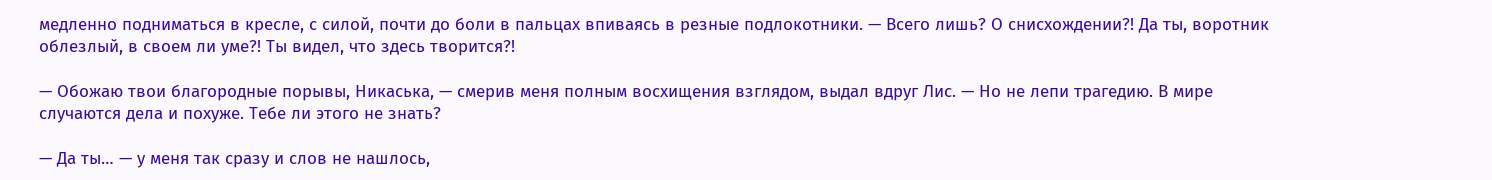медленно подниматься в кресле, с силой, почти до боли в пальцах впиваясь в резные подлокотники. — Всего лишь? О снисхождении?! Да ты, воротник облезлый, в своем ли уме?! Ты видел, что здесь творится?!

— Обожаю твои благородные порывы, Никаська, — смерив меня полным восхищения взглядом, выдал вдруг Лис. — Но не лепи трагедию. В мире случаются дела и похуже. Тебе ли этого не знать?

— Да ты… — у меня так сразу и слов не нашлось,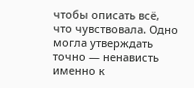чтобы описать всё, что чувствовала. Одно могла утверждать точно — ненависть именно к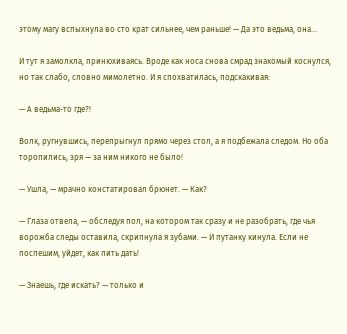этому магу вспыхнула во сто крат сильнее, чем раньше! — Да это ведьма, она…

И тут я замолкла, принюхиваясь. Вроде как носа снова смрад знакомый коснулся, но так слабо, словно мимолетно. И я спохватилась, подскакивая:

— А ведьма-то где?!

Волк, ругнувшись, перепрыгнул прямо через стол, а я подбежала следом. Но оба торопились, зря — за ним никого не было!

— Ушла, — мрачно констатировал брюнет. — Как?

— Глаза отвела, — обследуя пол, на котором так сразу и не разобрать, где чья ворожба следы оставила, скрипнула я зубами. — И путанку кинула. Если не поспешим, уйдет, как пить дать!

— Знаешь, где искать? — только и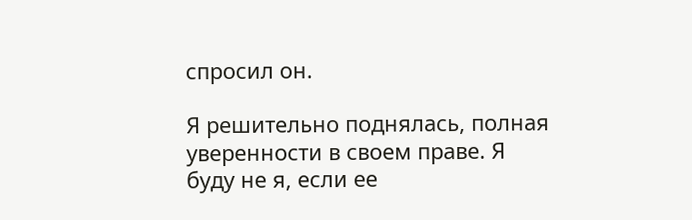спросил он.

Я решительно поднялась, полная уверенности в своем праве. Я буду не я, если ее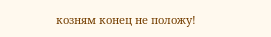козням конец не положу!